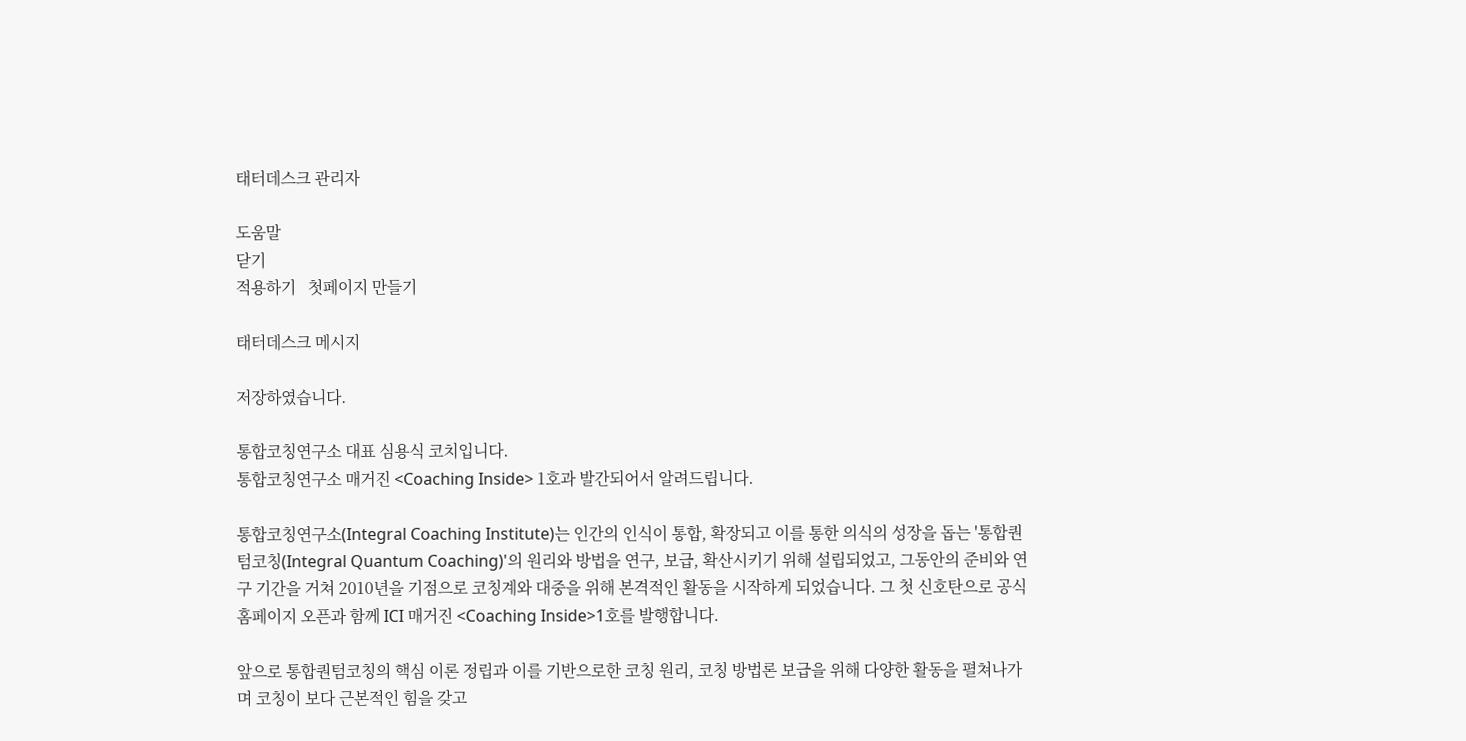태터데스크 관리자

도움말
닫기
적용하기   첫페이지 만들기

태터데스크 메시지

저장하였습니다.

통합코칭연구소 대표 심용식 코치입니다.
통합코칭연구소 매거진 <Coaching Inside> 1호과 발간되어서 알려드립니다.

통합코칭연구소(Integral Coaching Institute)는 인간의 인식이 통합, 확장되고 이를 통한 의식의 성장을 돕는 '통합퀀텀코칭(Integral Quantum Coaching)'의 원리와 방법을 연구, 보급, 확산시키기 위해 설립되었고, 그동안의 준비와 연구 기간을 거쳐 2010년을 기점으로 코칭계와 대중을 위해 본격적인 활동을 시작하게 되었습니다. 그 첫 신호탄으로 공식 홈페이지 오픈과 함께 ICI 매거진 <Coaching Inside>1호를 발행합니다.

앞으로 통합퀀텀코칭의 핵심 이론 정립과 이를 기반으로한 코칭 원리, 코칭 방법론 보급을 위해 다양한 활동을 펼쳐나가며 코칭이 보다 근본적인 힘을 갖고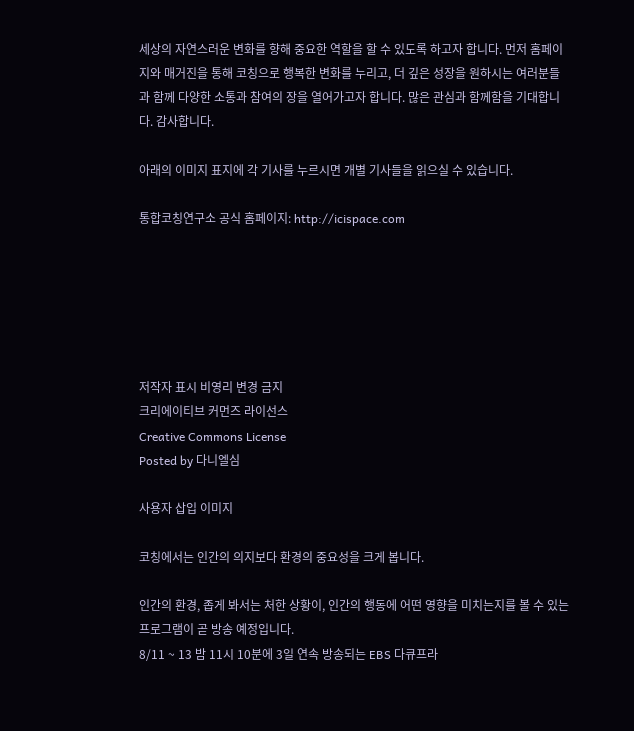세상의 자연스러운 변화를 향해 중요한 역할을 할 수 있도록 하고자 합니다. 먼저 홈페이지와 매거진을 통해 코칭으로 행복한 변화를 누리고, 더 깊은 성장을 원하시는 여러분들과 함께 다양한 소통과 참여의 장을 열어가고자 합니다. 많은 관심과 함께함을 기대합니다. 감사합니다.

아래의 이미지 표지에 각 기사를 누르시면 개별 기사들을 읽으실 수 있습니다.

통합코칭연구소 공식 홈페이지: http://icispace.com






저작자 표시 비영리 변경 금지
크리에이티브 커먼즈 라이선스
Creative Commons License
Posted by 다니엘심

사용자 삽입 이미지

코칭에서는 인간의 의지보다 환경의 중요성을 크게 봅니다.

인간의 환경, 좁게 봐서는 처한 상황이, 인간의 행동에 어떤 영향을 미치는지를 볼 수 있는 프로그램이 곧 방송 예정입니다.
8/11 ~ 13 밤 11시 10분에 3일 연속 방송되는 EBS 다큐프라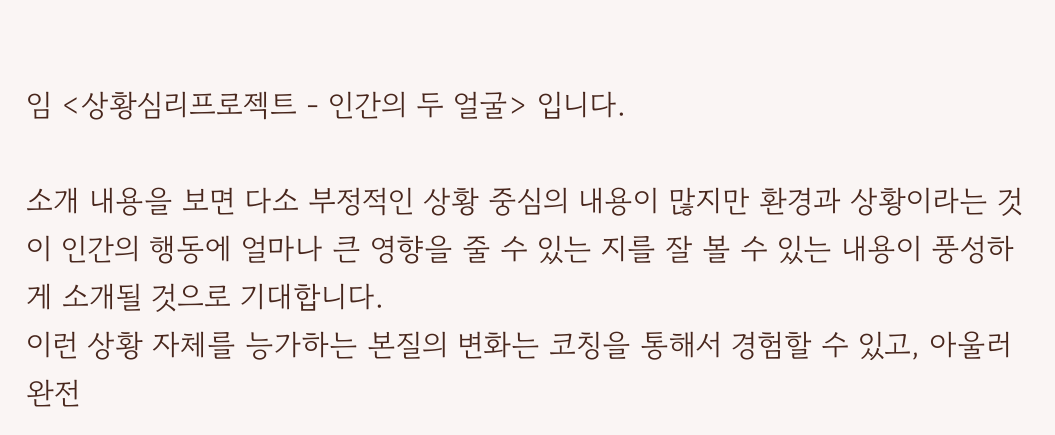임 <상황심리프로젝트 - 인간의 두 얼굴> 입니다.

소개 내용을 보면 다소 부정적인 상황 중심의 내용이 많지만 환경과 상황이라는 것이 인간의 행동에 얼마나 큰 영향을 줄 수 있는 지를 잘 볼 수 있는 내용이 풍성하게 소개될 것으로 기대합니다.
이런 상황 자체를 능가하는 본질의 변화는 코칭을 통해서 경험할 수 있고, 아울러 완전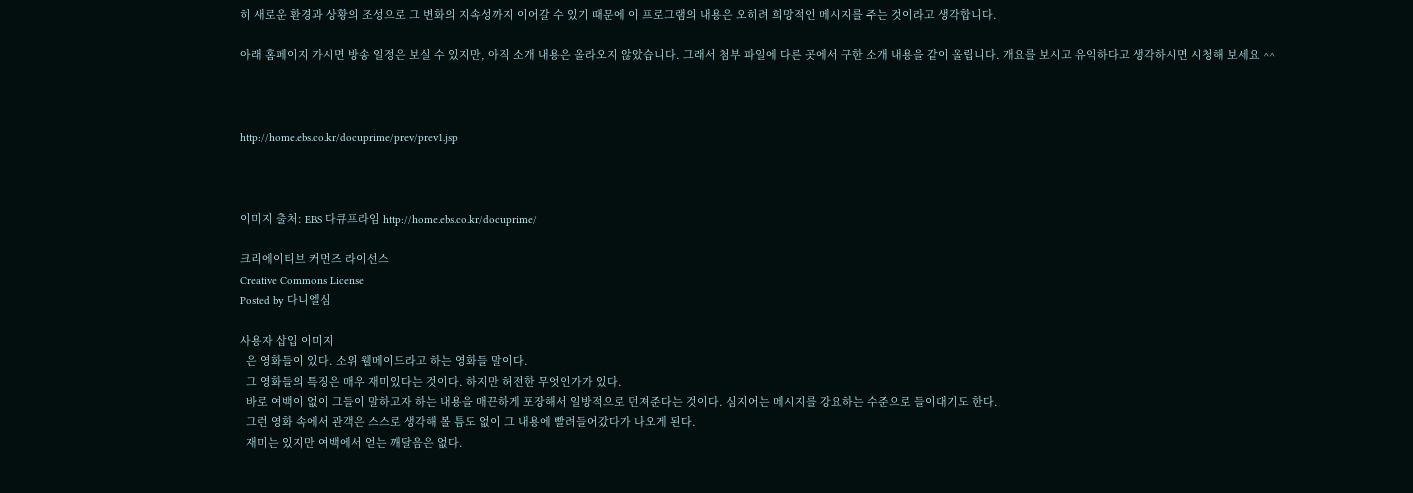히 새로운 환경과 상황의 조성으로 그 변화의 지속성까지 이어갈 수 있기 때문에 이 프로그램의 내용은 오히려 희망적인 메시지를 주는 것이라고 생각합니다.

아래 홈페이지 가시면 방송 일정은 보실 수 있지만, 아직 소개 내용은 올라오지 않았습니다. 그래서 첨부 파일에 다른 곳에서 구한 소개 내용을 같이 올립니다. 개요를 보시고 유익하다고 생각하시면 시청해 보세요 ^^



http://home.ebs.co.kr/docuprime/prev/prev1.jsp



이미지 출처: EBS 다큐프라임 http://home.ebs.co.kr/docuprime/

크리에이티브 커먼즈 라이선스
Creative Commons License
Posted by 다니엘심

사용자 삽입 이미지
  은 영화들이 있다. 소위 웰메이드라고 하는 영화들 말이다.
  그 영화들의 특징은 매우 재미있다는 것이다. 하지만 허전한 무엇인가가 있다.
  바로 여백이 없이 그들이 말하고자 하는 내용을 매끈하게 포장해서 일방적으로 던져준다는 것이다. 심지어는 메시지를 강요하는 수준으로 들이대기도 한다.
  그런 영화 속에서 관객은 스스로 생각해 볼 틈도 없이 그 내용에 빨려들어갔다가 나오게 된다.
  재미는 있지만 여백에서 얻는 깨달음은 없다.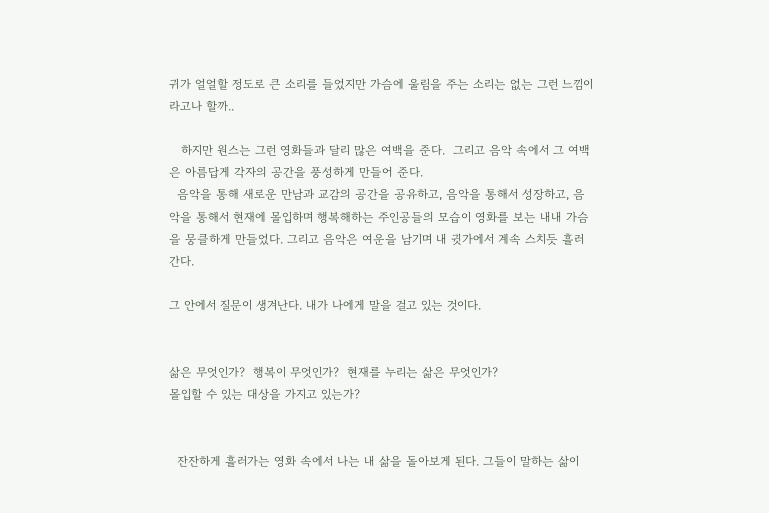귀가 얼얼할 정도로 큰 소리를 들었지만 가슴에 울림을 주는 소리는 없는 그런 느낌이라고나 할까..

   하지만 원스는 그런 영화들과 달리 많은 여백을 준다.  그리고 음악 속에서 그 여백은 아름답게 각자의 공간을 풍성하게 만들어 준다.
  음악을 통해 새로운 만남과 교감의 공간을 공유하고, 음악을 통해서 성장하고, 음악을 통해서 현재에 몰입하며 행복해하는 주인공들의 모습이 영화를 보는 내내 가슴을 뭉클하게 만들었다. 그리고 음악은 여운을 남기며 내 귓가에서 계속 스치듯 흘러간다.

그 안에서 질문이 생겨난다. 내가 나에게 말을 걸고 있는 것이다.


삶은 무엇인가?  행복이 무엇인가?  현재를 누리는 삶은 무엇인가?
몰입할 수 있는 대상을 가지고 있는가?


  잔잔하게 흘러가는 영화 속에서 나는 내 삶을 돌아보게 된다. 그들이 말하는 삶이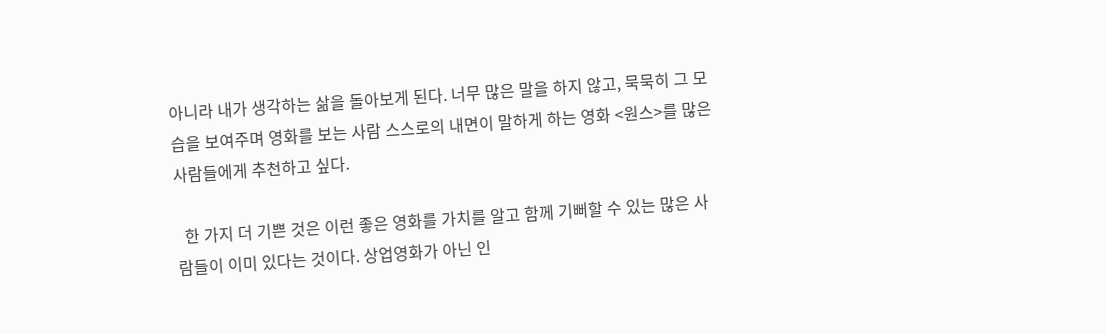아니라 내가 생각하는 삶을 돌아보게 된다. 너무 많은 말을 하지 않고, 묵묵히 그 모습을 보여주며 영화를 보는 사람 스스로의 내면이 말하게 하는 영화 <원스>를 많은 사람들에게 추천하고 싶다.

  한 가지 더 기쁜 것은 이런 좋은 영화를 가치를 알고 함께 기뻐할 수 있는 많은 사람들이 이미 있다는 것이다. 상업영화가 아닌 인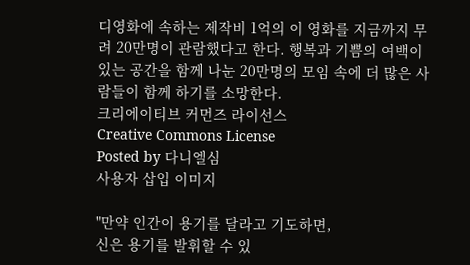디영화에 속하는 제작비 1억의 이 영화를 지금까지 무려 20만명이 관람했다고 한다. 행복과 기쁨의 여백이 있는 공간을 함께 나눈 20만명의 모임 속에 더 많은 사람들이 함께 하기를 소망한다.
크리에이티브 커먼즈 라이선스
Creative Commons License
Posted by 다니엘심
사용자 삽입 이미지

"만약 인간이 용기를 달라고 기도하면,
신은 용기를 발휘할 수 있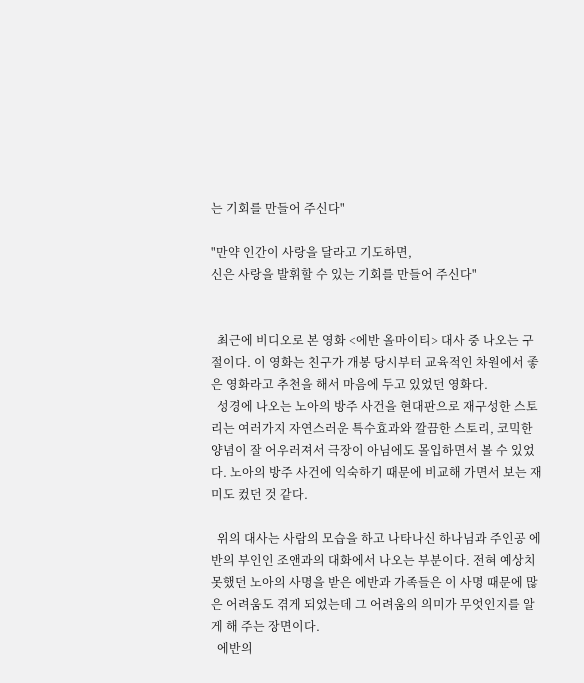는 기회를 만들어 주신다"

"만약 인간이 사랑을 달라고 기도하면,
신은 사랑을 발휘할 수 있는 기회를 만들어 주신다"


  최근에 비디오로 본 영화 <에반 올마이티> 대사 중 나오는 구절이다. 이 영화는 친구가 개봉 당시부터 교육적인 차원에서 좋은 영화라고 추천을 해서 마음에 두고 있었던 영화다.
  성경에 나오는 노아의 방주 사건을 현대판으로 재구성한 스토리는 여러가지 자연스러운 특수효과와 깔끔한 스토리, 코믹한 양념이 잘 어우러져서 극장이 아님에도 몰입하면서 볼 수 있었다. 노아의 방주 사건에 익숙하기 때문에 비교해 가면서 보는 재미도 컸던 것 같다.

  위의 대사는 사람의 모습을 하고 나타나신 하나님과 주인공 에반의 부인인 조앤과의 대화에서 나오는 부분이다. 전혀 예상치 못했던 노아의 사명을 받은 에반과 가족들은 이 사명 때문에 많은 어려움도 겪게 되었는데 그 어려움의 의미가 무엇인지를 알게 해 주는 장면이다.
  에반의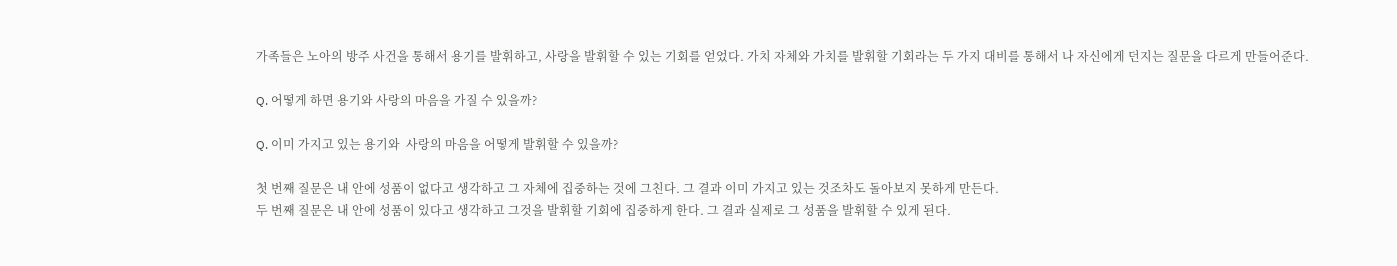가족들은 노아의 방주 사건을 통해서 용기를 발휘하고, 사랑을 발휘할 수 있는 기회를 얻었다. 가치 자체와 가치를 발휘할 기회라는 두 가지 대비를 통해서 나 자신에게 던지는 질문을 다르게 만들어준다.

Q. 어떻게 하면 용기와 사랑의 마음을 가질 수 있을까?

Q. 이미 가지고 있는 용기와  사랑의 마음을 어떻게 발휘할 수 있을까?

첫 번째 질문은 내 안에 성품이 없다고 생각하고 그 자체에 집중하는 것에 그친다. 그 결과 이미 가지고 있는 것조차도 돌아보지 못하게 만든다.
두 번째 질문은 내 안에 성품이 있다고 생각하고 그것을 발휘할 기회에 집중하게 한다. 그 결과 실제로 그 성품을 발휘할 수 있게 된다.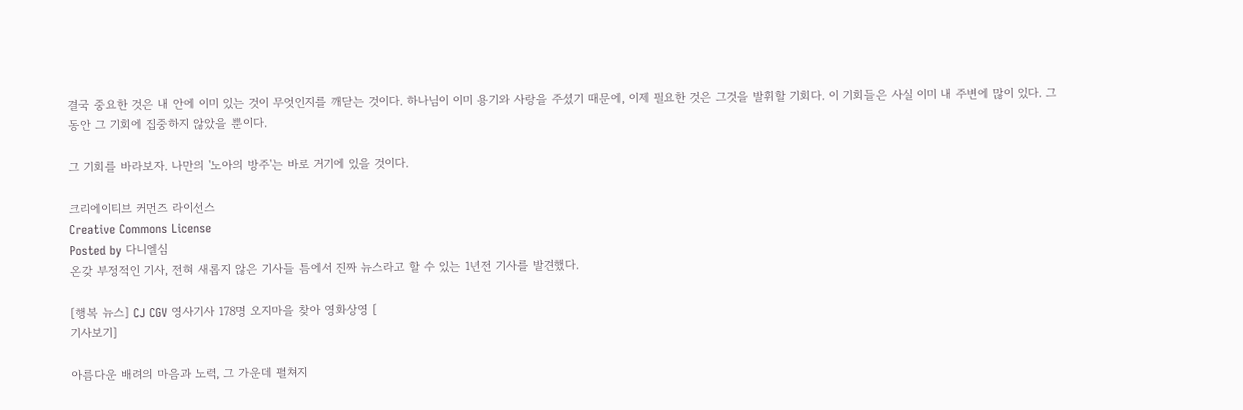결국 중요한 것은 내 안에 이미 있는 것이 무엇인지를 깨닫는 것이다. 하나님이 이미 용기와 사랑을 주셨기 때문에, 이제 필요한 것은 그것을 발휘할 기회다. 이 기회들은 사실 이미 내 주변에 많이 있다. 그동안 그 기회에 집중하지 않았을 뿐이다.

그 기회를 바라보자. 나만의 '노아의 방주'는 바로 거기에 있을 것이다.

크리에이티브 커먼즈 라이선스
Creative Commons License
Posted by 다니엘심
온갖 부정적인 기사, 전혀 새롭지 않은 기사들 틈에서 진짜 뉴스라고 할 수 있는 1년전 기사를 발견했다.

[행복 뉴스] CJ CGV 영사기사 178명 오지마을 찾아 영화상영 [
기사보기]

아름다운 배려의 마음과 노력, 그 가운데 펼쳐지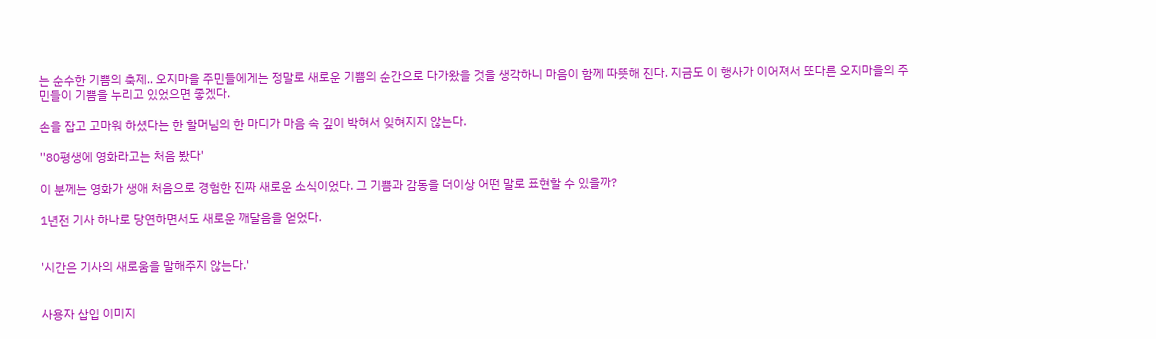는 순수한 기쁨의 축제.. 오지마을 주민들에게는 정말로 새로운 기쁨의 순간으로 다가왔을 것을 생각하니 마음이 함께 따뜻해 진다. 지금도 이 행사가 이어져서 또다른 오지마을의 주민들이 기쁨을 누리고 있었으면 좋겠다.

손을 잡고 고마워 하셨다는 한 할머님의 한 마디가 마음 속 깊이 박혀서 잊혀지지 않는다.

''80평생에 영화라고는 처음 봤다'

이 분께는 영화가 생애 처음으로 경험한 진짜 새로운 소식이었다. 그 기쁨과 감동을 더이상 어떤 말로 표현할 수 있을까?

1년전 기사 하나로 당연하면서도 새로운 깨달음을 얻었다.


'시간은 기사의 새로움을 말해주지 않는다.'


사용자 삽입 이미지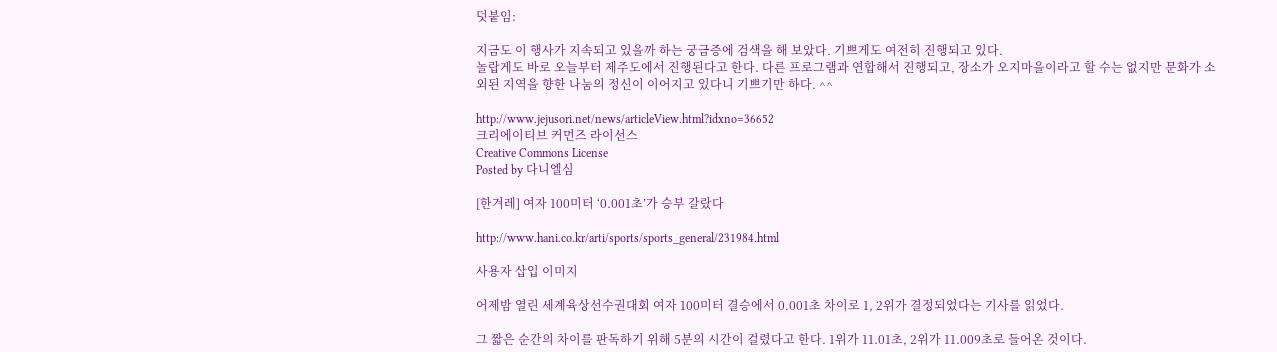덧붙임:

지금도 이 행사가 지속되고 있을까 하는 궁금증에 검색을 해 보았다. 기쁘게도 여전히 진행되고 있다.
놀랍게도 바로 오늘부터 제주도에서 진행된다고 한다. 다른 프로그램과 연합해서 진행되고, 장소가 오지마을이라고 할 수는 없지만 문화가 소외된 지역을 향한 나눔의 정신이 이어지고 있다니 기쁘기만 하다. ^^

http://www.jejusori.net/news/articleView.html?idxno=36652
크리에이티브 커먼즈 라이선스
Creative Commons License
Posted by 다니엘심

[한겨레] 여자 100미터 ‘0.001초’가 승부 갈랐다

http://www.hani.co.kr/arti/sports/sports_general/231984.html

사용자 삽입 이미지

어제밤 열린 세계육상선수권대회 여자 100미터 결승에서 0.001초 차이로 1, 2위가 결정되었다는 기사를 읽었다.

그 짧은 순간의 차이를 판독하기 위해 5분의 시간이 걸렸다고 한다. 1위가 11.01초, 2위가 11.009초로 들어온 것이다.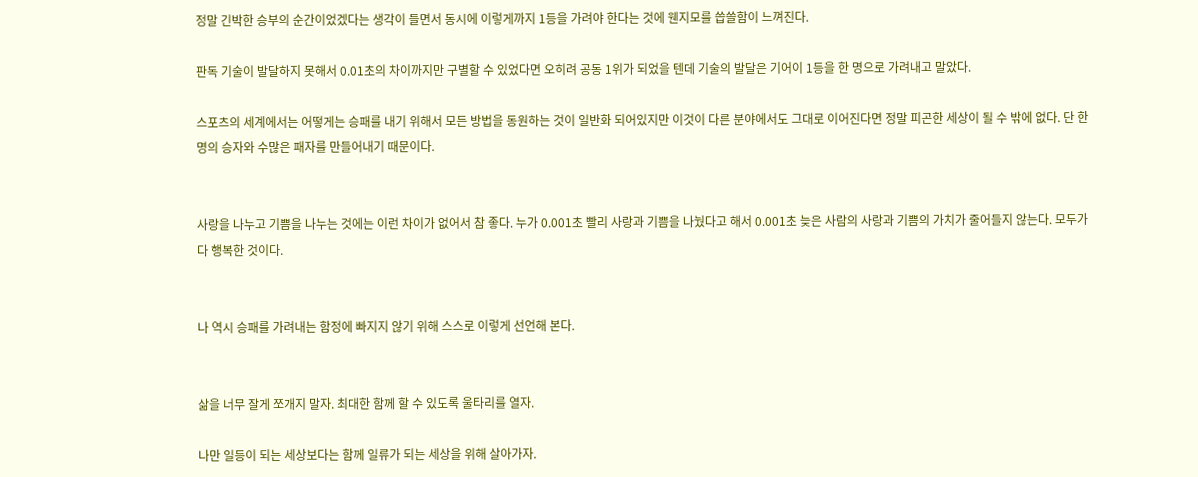정말 긴박한 승부의 순간이었겠다는 생각이 들면서 동시에 이렇게까지 1등을 가려야 한다는 것에 웬지모를 씁쓸함이 느껴진다.

판독 기술이 발달하지 못해서 0.01초의 차이까지만 구별할 수 있었다면 오히려 공동 1위가 되었을 텐데 기술의 발달은 기어이 1등을 한 명으로 가려내고 말았다.

스포츠의 세계에서는 어떻게는 승패를 내기 위해서 모든 방법을 동원하는 것이 일반화 되어있지만 이것이 다른 분야에서도 그대로 이어진다면 정말 피곤한 세상이 될 수 밖에 없다. 단 한 명의 승자와 수많은 패자를 만들어내기 때문이다.


사랑을 나누고 기쁨을 나누는 것에는 이런 차이가 없어서 참 좋다. 누가 0.001초 빨리 사랑과 기쁨을 나눴다고 해서 0.001초 늦은 사람의 사랑과 기쁨의 가치가 줄어들지 않는다. 모두가 다 행복한 것이다.


나 역시 승패를 가려내는 함정에 빠지지 않기 위해 스스로 이렇게 선언해 본다.


삶을 너무 잘게 쪼개지 말자. 최대한 함께 할 수 있도록 울타리를 열자.

나만 일등이 되는 세상보다는 함께 일류가 되는 세상을 위해 살아가자.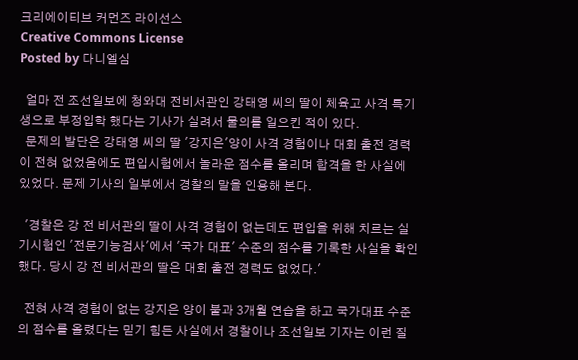크리에이티브 커먼즈 라이선스
Creative Commons License
Posted by 다니엘심

  얼마 전 조선일보에 청와대 전비서관인 강태영 씨의 딸이 체육고 사격 특기생으로 부정입학 했다는 기사가 실려서 물의를 일으킨 적이 있다.
  문제의 발단은 강태영 씨의 딸 '강지은'양이 사격 경험이나 대회 출전 경력이 전혀 없었음에도 편입시험에서 놀라운 점수를 올리며 합격을 한 사실에 있었다. 문제 기사의 일부에서 경찰의 말을 인용해 본다.

  '경찰은 강 전 비서관의 딸이 사격 경험이 없는데도 편입을 위해 치르는 실기시험인 '전문기능검사'에서 '국가 대표' 수준의 점수를 기록한 사실을 확인했다. 당시 강 전 비서관의 딸은 대회 출전 경력도 없었다.'

  전혀 사격 경험이 없는 강지은 양이 불과 3개월 연습을 하고 국가대표 수준의 점수를 올렸다는 믿기 힘든 사실에서 경찰이나 조선일보 기자는 이런 질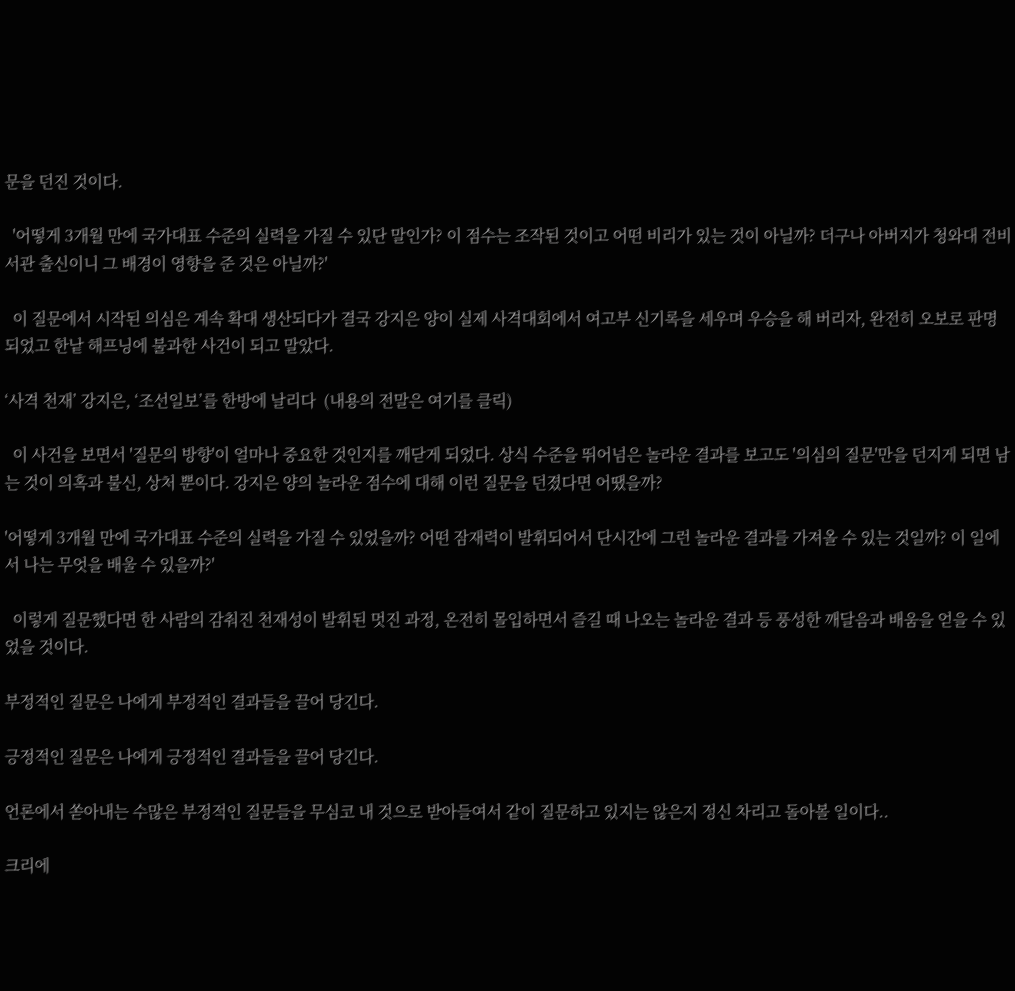문을 던진 것이다.

  '어떻게 3개월 만에 국가대표 수준의 실력을 가질 수 있단 말인가? 이 점수는 조작된 것이고 어떤 비리가 있는 것이 아닐까? 더구나 아버지가 청와대 전비서관 출신이니 그 배경이 영향을 준 것은 아닐까?'

  이 질문에서 시작된 의심은 계속 확대 생산되다가 결국 강지은 양이 실제 사격대회에서 여고부 신기록을 세우며 우승을 해 버리자, 완전히 오보로 판명되었고 한낱 해프닝에 불과한 사건이 되고 말았다.

‘사격 천재’ 강지은, ‘조선일보’를 한방에 날리다  (내용의 전말은 여기를 클릭)

  이 사건을 보면서 '질문의 방향'이 얼마나 중요한 것인지를 깨닫게 되었다. 상식 수준을 뛰어넘은 놀라운 결과를 보고도 '의심의 질문'만을 던지게 되면 남는 것이 의혹과 불신, 상처 뿐이다. 강지은 양의 놀라운 점수에 대해 이런 질문을 던졌다면 어땠을까?

'어떻게 3개월 만에 국가대표 수준의 실력을 가질 수 있었을까? 어떤 잠재력이 발휘되어서 단시간에 그런 놀라운 결과를 가져올 수 있는 것일까? 이 일에서 나는 무엇을 배울 수 있을까?'

  이렇게 질문했다면 한 사람의 감춰진 천재성이 발휘된 멋진 과정, 온전히 몰입하면서 즐길 때 나오는 놀라운 결과 등 풍성한 깨달음과 배움을 얻을 수 있었을 것이다.

부정적인 질문은 나에게 부정적인 결과들을 끌어 당긴다.

긍정적인 질문은 나에게 긍정적인 결과들을 끌어 당긴다.

언론에서 쏟아내는 수많은 부정적인 질문들을 무심코 내 것으로 받아들여서 같이 질문하고 있지는 않은지 정신 차리고 돌아볼 일이다..

크리에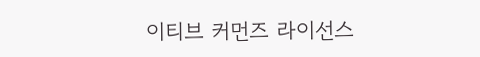이티브 커먼즈 라이선스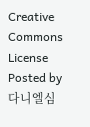Creative Commons License
Posted by 다니엘심